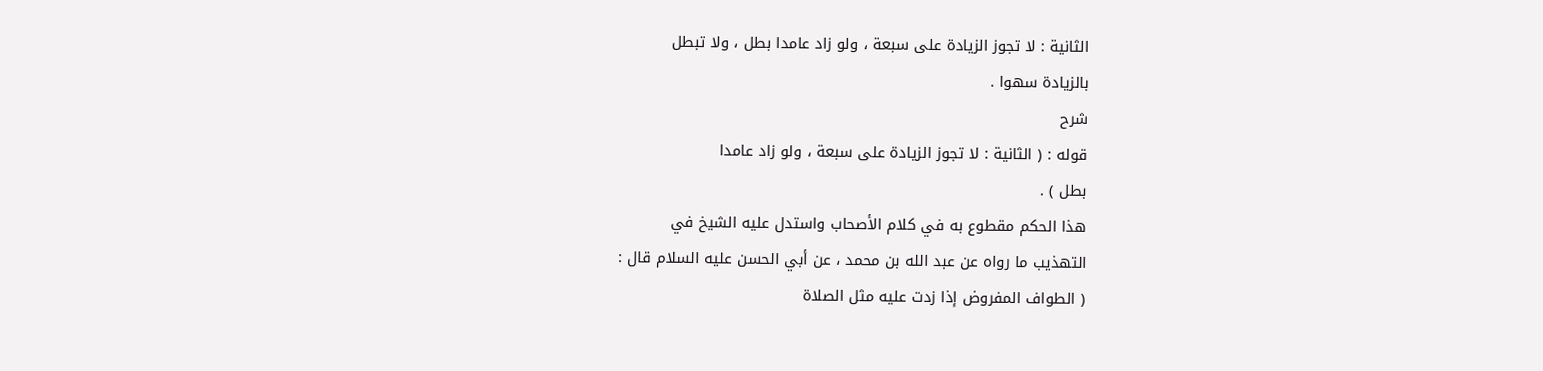الثانية : لا تجوز الزيادة على سبعة ، ولو زاد عامدا بطل ، ولا تبطل
بالزيادة سهوا .
شرح
قوله : ( الثانية : لا تجوز الزيادة على سبعة ، ولو زاد عامدا
بطل ) .
هذا الحكم مقطوع به في كلام الأصحاب واستدل عليه الشيخ في
التهذيب ما رواه عن عبد الله بن محمد ، عن أبي الحسن عليه السلام قال :
( الطواف المفروض إذا زدت عليه مثل الصلاة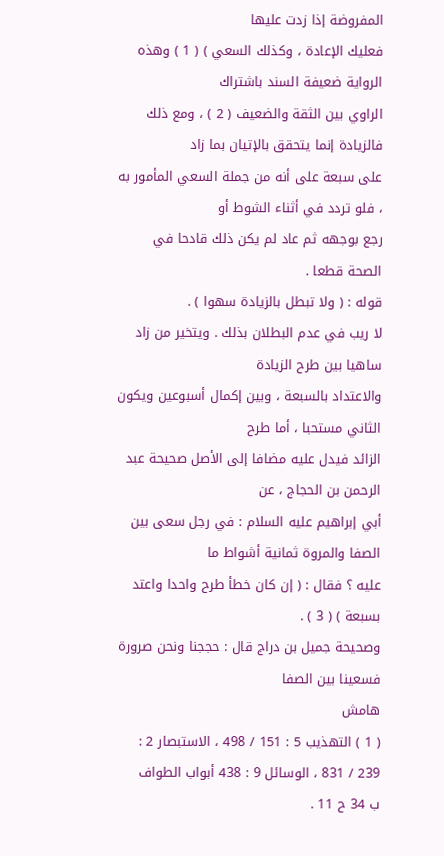المفروضة إذا زدت عليها
فعليك الإعادة ، وكذلك السعي ) ( 1 ) وهذه الرواية ضعيفة السند باشتراك
الراوي بين الثقة والضعيف ( 2 ) ، ومع ذلك فالزيادة إنما يتحقق بالإتيان بما زاد
على سبعة على أنه من جملة السعي المأمور به ، فلو تردد في أثناء الشوط أو
رجع بوجهه ثم عاد لم يكن ذلك قادحا في الصحة قطعا .
قوله : ( ولا تبطل بالزيادة سهوا ) .
لا ريب في عدم البطلان بذلك . ويتخير من زاد ساهيا بين طرح الزيادة
والاعتداد بالسبعة ، وبين إكمال أسبوعين ويكون الثاني مستحبا ، أما طرح
الزائد فيدل عليه مضافا إلى الأصل صحيحة عبد الرحمن بن الحجاج ، عن
أبي إبراهيم عليه السلام : في رجل سعى بين الصفا والمروة ثمانية أشواط ما
عليه ؟ فقال : ( إن كان خطأ طرح واحدا واعتد بسبعة ) ( 3 ) .
وصحيحة جميل بن دراج قال : حججنا ونحن صرورة فسعينا بين الصفا
هامش
( 1 ) التهذيب 5 : 151 / 498 ، الاستبصار 2 : 239 / 831 ، الوسائل 9 : 438 أبواب الطواف
ب 34 ح 11 .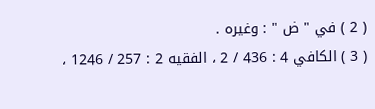( 2 ) في " ض " : وغيره .
( 3 ) الكافي 4 : 436 / 2 ، الفقيه 2 : 257 / 1246 ،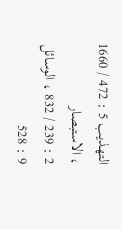التهذيب 5 : 472 / 1660 ، الاستبصار
2 : 239 / 832 ، الوسائل 9 : 528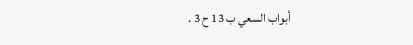أبواب السعي ب 13 ح 3 .